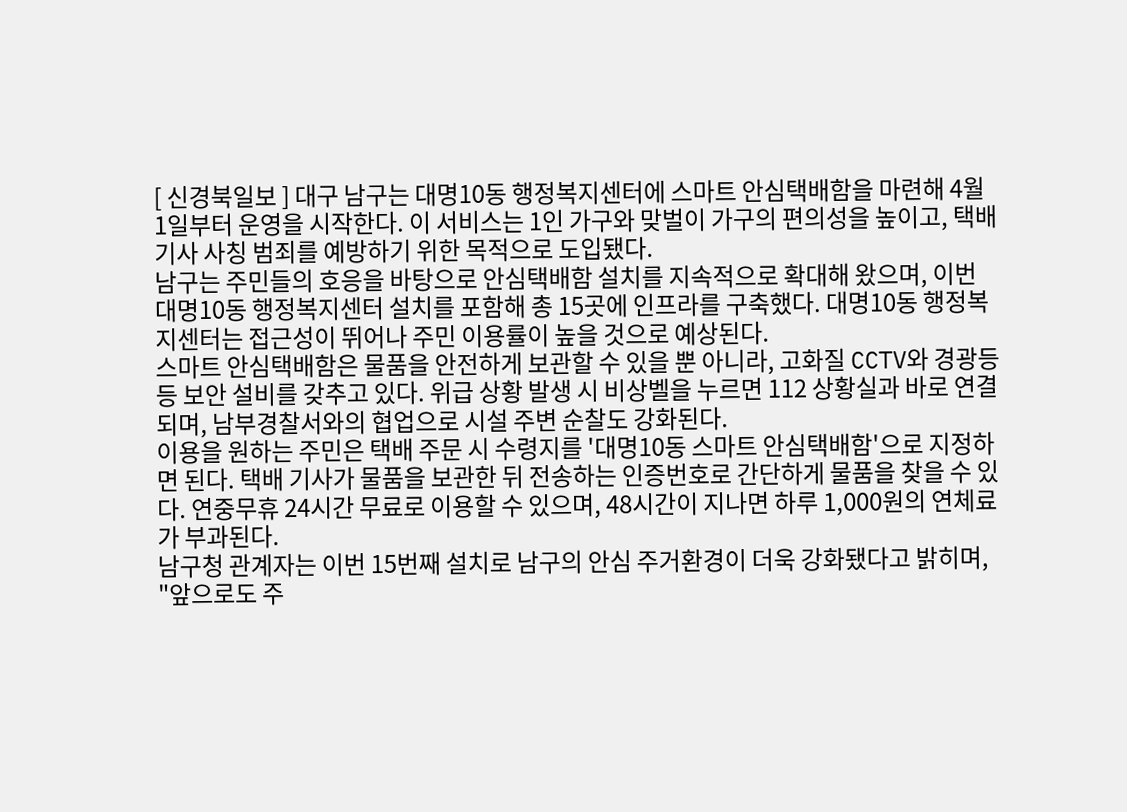[ 신경북일보 ] 대구 남구는 대명10동 행정복지센터에 스마트 안심택배함을 마련해 4월 1일부터 운영을 시작한다. 이 서비스는 1인 가구와 맞벌이 가구의 편의성을 높이고, 택배 기사 사칭 범죄를 예방하기 위한 목적으로 도입됐다.
남구는 주민들의 호응을 바탕으로 안심택배함 설치를 지속적으로 확대해 왔으며, 이번 대명10동 행정복지센터 설치를 포함해 총 15곳에 인프라를 구축했다. 대명10동 행정복지센터는 접근성이 뛰어나 주민 이용률이 높을 것으로 예상된다.
스마트 안심택배함은 물품을 안전하게 보관할 수 있을 뿐 아니라, 고화질 CCTV와 경광등 등 보안 설비를 갖추고 있다. 위급 상황 발생 시 비상벨을 누르면 112 상황실과 바로 연결되며, 남부경찰서와의 협업으로 시설 주변 순찰도 강화된다.
이용을 원하는 주민은 택배 주문 시 수령지를 '대명10동 스마트 안심택배함'으로 지정하면 된다. 택배 기사가 물품을 보관한 뒤 전송하는 인증번호로 간단하게 물품을 찾을 수 있다. 연중무휴 24시간 무료로 이용할 수 있으며, 48시간이 지나면 하루 1,000원의 연체료가 부과된다.
남구청 관계자는 이번 15번째 설치로 남구의 안심 주거환경이 더욱 강화됐다고 밝히며, "앞으로도 주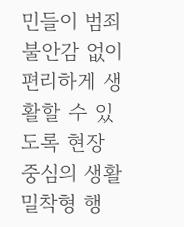민들이 범죄 불안감 없이 편리하게 생활할 수 있도록 현장 중심의 생활 밀착형 행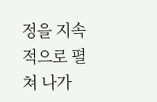정을 지속적으로 펼쳐 나가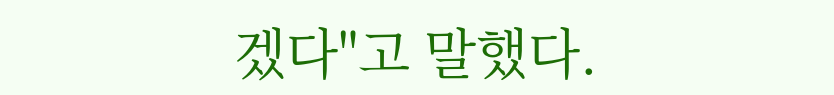겠다"고 말했다.